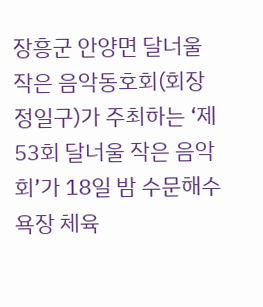장흥군 안양면 달너울 작은 음악동호회(회장 정일구)가 주최하는 ‘제53회 달너울 작은 음악회’가 18일 밤 수문해수욕장 체육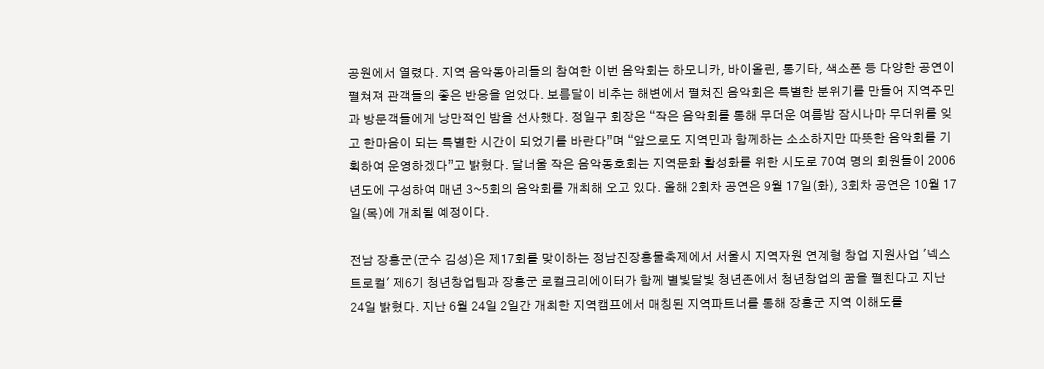공원에서 열렸다. 지역 음악동아리들의 참여한 이번 음악회는 하모니카, 바이올린, 통기타, 색소폰 등 다양한 공연이 펼쳐져 관객들의 좋은 반응을 얻었다. 보름달이 비추는 해변에서 펼쳐진 음악회은 특별한 분위기를 만들어 지역주민과 방문객들에게 낭만적인 밤을 선사했다. 정일구 회장은 “작은 음악회를 통해 무더운 여름밤 잠시나마 무더위를 잊고 한마음이 되는 특별한 시간이 되었기를 바란다”며 “앞으로도 지역민과 함께하는 소소하지만 따뜻한 음악회를 기획하여 운영하겠다”고 밝혔다. 달너울 작은 음악동호회는 지역문화 활성화를 위한 시도로 70여 명의 회원들이 2006년도에 구성하여 매년 3~5회의 음악회를 개최해 오고 있다. 올해 2회차 공연은 9월 17일(화), 3회차 공연은 10월 17일(목)에 개최될 예정이다.

전남 장흥군(군수 김성)은 제17회를 맞이하는 정남진장흥물축제에서 서울시 지역자원 연계형 창업 지원사업 '넥스트로컬' 제6기 청년창업팀과 장흥군 로컬크리에이터가 함께 별빛달빛 청년존에서 청년창업의 꿈을 펼친다고 지난 24일 밝혔다. 지난 6월 24일 2일간 개최한 지역캠프에서 매칭된 지역파트너를 통해 장흥군 지역 이해도를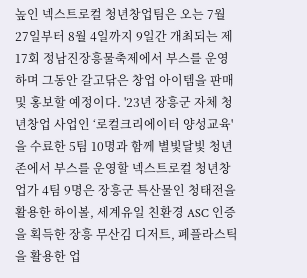높인 넥스트로컬 청년창업팀은 오는 7월 27일부터 8월 4일까지 9일간 개최되는 제17회 정남진장흥물축제에서 부스를 운영하며 그동안 갈고닦은 창업 아이템을 판매 및 홍보할 예정이다. '23년 장흥군 자체 청년창업 사업인 ‘로컬크리에이터 양성교육'을 수료한 5팀 10명과 함께 별빛달빛 청년존에서 부스를 운영할 넥스트로컬 청년창업가 4팀 9명은 장흥군 특산물인 청태전을 활용한 하이볼, 세계유일 친환경 ASC 인증을 획득한 장흥 무산김 디저트, 폐플라스틱을 활용한 업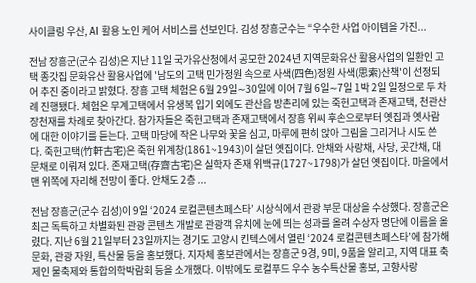사이클링 우산, AI 활용 노인 케어 서비스를 선보인다. 김성 장흥군수는 “우수한 사업 아이템을 가진...

전남 장흥군(군수 김성)은 지난 11일 국가유산청에서 공모한 2024년 지역문화유산 활용사업의 일환인 고택 종갓집 문화유산 활용사업에 '남도의 고택 민가정원 속으로 사색(四色)정원 사색(思索)산책'이 선정되어 추진 중이라고 밝혔다. 장흥 고택 체험은 6월 29일∼30일에 이어 7월 6일∼7일 1박 2일 일정으로 두 차례 진행됐다. 체험은 무계고택에서 유생복 입기 외에도 관산읍 방촌리에 있는 죽헌고택과 존재고택, 천관산 장천재를 차례로 찾아간다. 참가자들은 죽헌고택과 존재고택에서 장흥 위씨 후손으로부터 옛집과 옛사람에 대한 이야기를 듣는다. 고택 마당에 작은 나무와 꽃을 심고, 마루에 편히 앉아 그림을 그리거나 시도 쓴다. 죽헌고택(竹軒古宅)은 죽헌 위계창(1861~1943)이 살던 옛집이다. 안채와 사랑채, 사당, 곳간채, 대문채로 이뤄져 있다. 존재고택(存齋古宅)은 실학자 존재 위백규(1727~1798)가 살던 옛집이다. 마을에서 맨 위쪽에 자리해 전망이 좋다. 안채도 2층 ...

전남 장흥군(군수 김성)이 9일 ‘2024 로컬콘텐츠페스타’ 시상식에서 관광 부문 대상을 수상했다. 장흥군은 최근 독특하고 차별화된 관광 콘텐츠 개발로 관광객 유치에 눈에 띄는 성과를 올려 수상자 명단에 이름을 올렸다. 지난 6월 21일부터 23일까지는 경기도 고양시 킨텍스에서 열린 ‘2024 로컬콘텐츠페스타’에 참가해 문화, 관광 자원, 특산물 등을 홍보했다. 지자체 홍보관에서는 장흥군 9경, 9미, 9품을 알리고, 지역 대표 축제인 물축제와 통합의학박람회 등을 소개했다. 이밖에도 로컬푸드 우수 농수특산물 홍보, 고향사랑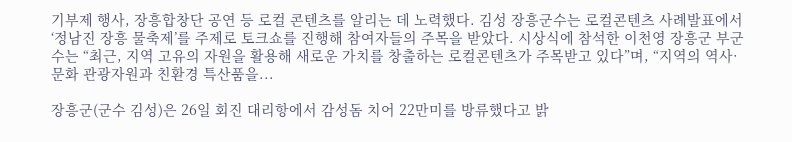기부제 행사, 장흥합창단 공연 등 로컬 콘텐츠를 알리는 데 노력했다. 김성 장흥군수는 로컬콘텐츠 사례발표에서 ‘정남진 장흥 물축제’를 주제로 토크쇼를 진행해 참여자들의 주목을 받았다. 시상식에 참석한 이천영 장흥군 부군수는 “최근, 지역 고유의 자원을 활용해 새로운 가치를 창출하는 로컬콘텐츠가 주목받고 있다”며, “지역의 역사·문화 관광자원과 친환경 특산품을...

장흥군(군수 김성)은 26일 회진 대리항에서 감성돔 치어 22만미를 방류했다고 밝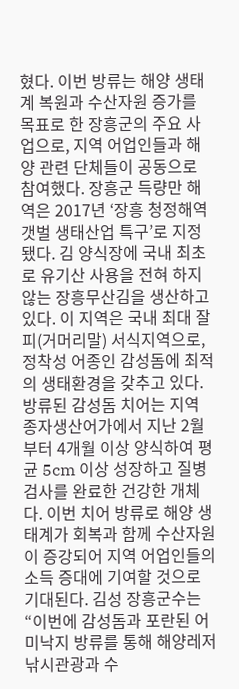혔다. 이번 방류는 해양 생태계 복원과 수산자원 증가를 목표로 한 장흥군의 주요 사업으로, 지역 어업인들과 해양 관련 단체들이 공동으로 참여했다. 장흥군 득량만 해역은 2017년 ‘장흥 청정해역 갯벌 생태산업 특구’로 지정됐다. 김 양식장에 국내 최초로 유기산 사용을 전혀 하지 않는 장흥무산김을 생산하고 있다. 이 지역은 국내 최대 잘피(거머리말) 서식지역으로, 정착성 어종인 감성돔에 최적의 생태환경을 갖추고 있다. 방류된 감성돔 치어는 지역 종자생산어가에서 지난 2월부터 4개월 이상 양식하여 평균 5cm 이상 성장하고 질병검사를 완료한 건강한 개체다. 이번 치어 방류로 해양 생태계가 회복과 함께 수산자원이 증강되어 지역 어업인들의 소득 증대에 기여할 것으로 기대된다. 김성 장흥군수는 “이번에 감성돔과 포란된 어미낙지 방류를 통해 해양레저 낚시관광과 수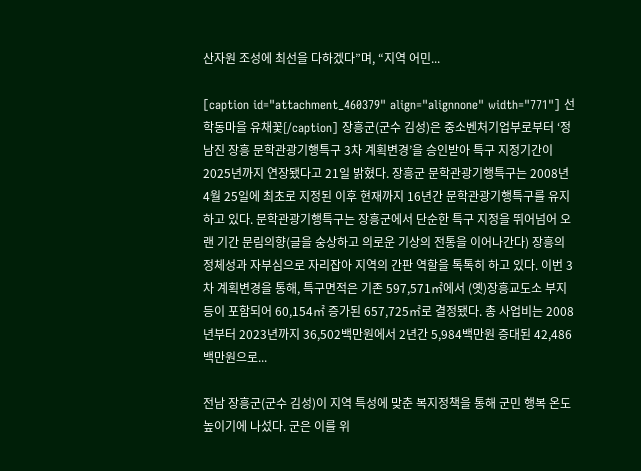산자원 조성에 최선을 다하겠다”며, “지역 어민...

[caption id="attachment_460379" align="alignnone" width="771"] 선학동마을 유채꽃[/caption] 장흥군(군수 김성)은 중소벤처기업부로부터 ‘정남진 장흥 문학관광기행특구 3차 계획변경’을 승인받아 특구 지정기간이 2025년까지 연장됐다고 21일 밝혔다. 장흥군 문학관광기행특구는 2008년 4월 25일에 최초로 지정된 이후 현재까지 16년간 문학관광기행특구를 유지하고 있다. 문학관광기행특구는 장흥군에서 단순한 특구 지정을 뛰어넘어 오랜 기간 문림의향(글을 숭상하고 의로운 기상의 전통을 이어나간다) 장흥의 정체성과 자부심으로 자리잡아 지역의 간판 역할을 톡톡히 하고 있다. 이번 3차 계획변경을 통해, 특구면적은 기존 597,571㎡에서 (옛)장흥교도소 부지 등이 포함되어 60,154㎡ 증가된 657,725㎡로 결정됐다. 총 사업비는 2008년부터 2023년까지 36,502백만원에서 2년간 5,984백만원 증대된 42,486백만원으로...

전남 장흥군(군수 김성)이 지역 특성에 맞춘 복지정책을 통해 군민 행복 온도 높이기에 나섰다. 군은 이를 위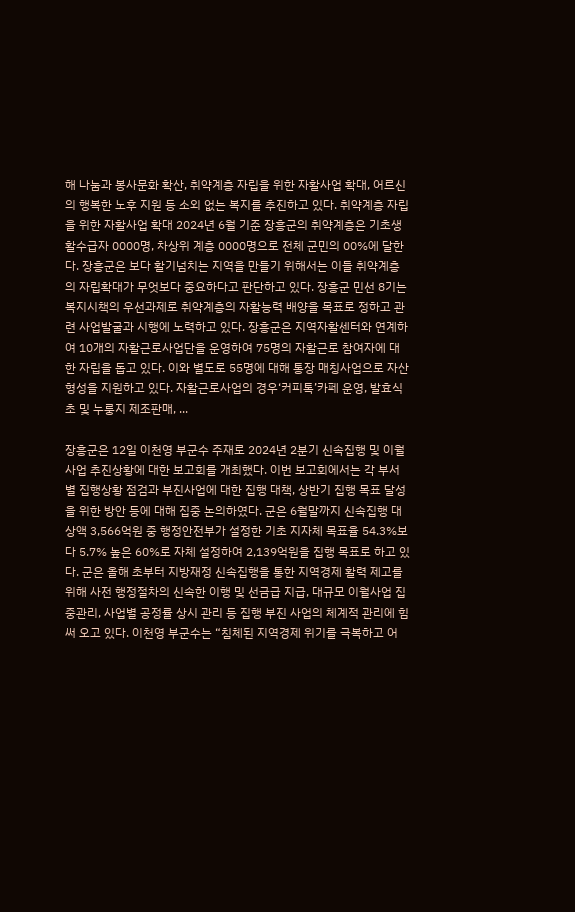해 나눔과 봉사문화 확산, 취약계층 자립을 위한 자활사업 확대, 어르신의 행복한 노후 지원 등 소외 없는 복지를 추진하고 있다. 취약계층 자립을 위한 자활사업 확대 2024년 6월 기준 장흥군의 취약계층은 기초생활수급자 0000명, 차상위 계층 0000명으로 전체 군민의 00%에 달한다. 장흥군은 보다 활기넘치는 지역을 만들기 위해서는 이들 취약계층의 자립확대가 무엇보다 중요하다고 판단하고 있다. 장흥군 민선 8기는 복지시책의 우선과제로 취약계층의 자활능력 배양을 목표로 정하고 관련 사업발굴과 시행에 노력하고 있다. 장흥군은 지역자활센터와 연계하여 10개의 자활근로사업단을 운영하여 75명의 자활근로 참여자에 대한 자립을 돕고 있다. 이와 별도로 55명에 대해 통장 매칭사업으로 자산형성을 지원하고 있다. 자활근로사업의 경우‘커피톡’카페 운영, 발효식초 및 누룽지 제조판매, ...

장흥군은 12일 이천영 부군수 주재로 2024년 2분기 신속집행 및 이월사업 추진상황에 대한 보고회를 개최했다. 이번 보고회에서는 각 부서별 집행상황 점검과 부진사업에 대한 집행 대책, 상반기 집행 목표 달성을 위한 방안 등에 대해 집중 논의하였다. 군은 6월말까지 신속집행 대상액 3,566억원 중 행정안전부가 설정한 기초 지자체 목표율 54.3%보다 5.7% 높은 60%로 자체 설정하여 2,139억원을 집행 목표로 하고 있다. 군은 올해 초부터 지방재정 신속집행을 통한 지역경제 활력 제고를 위해 사전 행정절차의 신속한 이행 및 선금급 지급, 대규모 이월사업 집중관리, 사업별 공정률 상시 관리 등 집행 부진 사업의 체계적 관리에 힘써 오고 있다. 이천영 부군수는 “침체된 지역경제 위기를 극복하고 어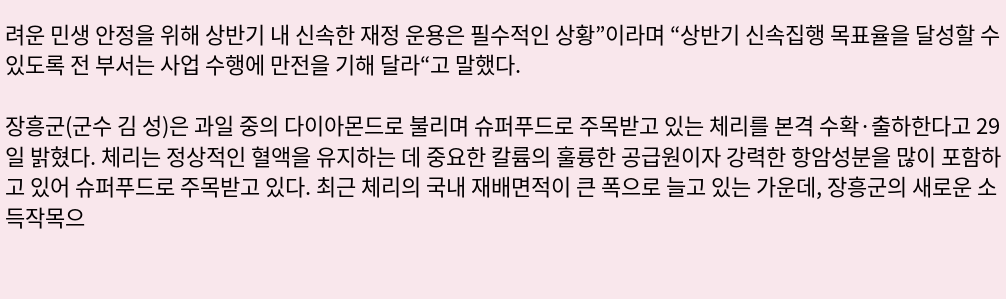려운 민생 안정을 위해 상반기 내 신속한 재정 운용은 필수적인 상황”이라며 “상반기 신속집행 목표율을 달성할 수 있도록 전 부서는 사업 수행에 만전을 기해 달라“고 말했다.

장흥군(군수 김 성)은 과일 중의 다이아몬드로 불리며 슈퍼푸드로 주목받고 있는 체리를 본격 수확·출하한다고 29일 밝혔다. 체리는 정상적인 혈액을 유지하는 데 중요한 칼륨의 훌륭한 공급원이자 강력한 항암성분을 많이 포함하고 있어 슈퍼푸드로 주목받고 있다. 최근 체리의 국내 재배면적이 큰 폭으로 늘고 있는 가운데, 장흥군의 새로운 소득작목으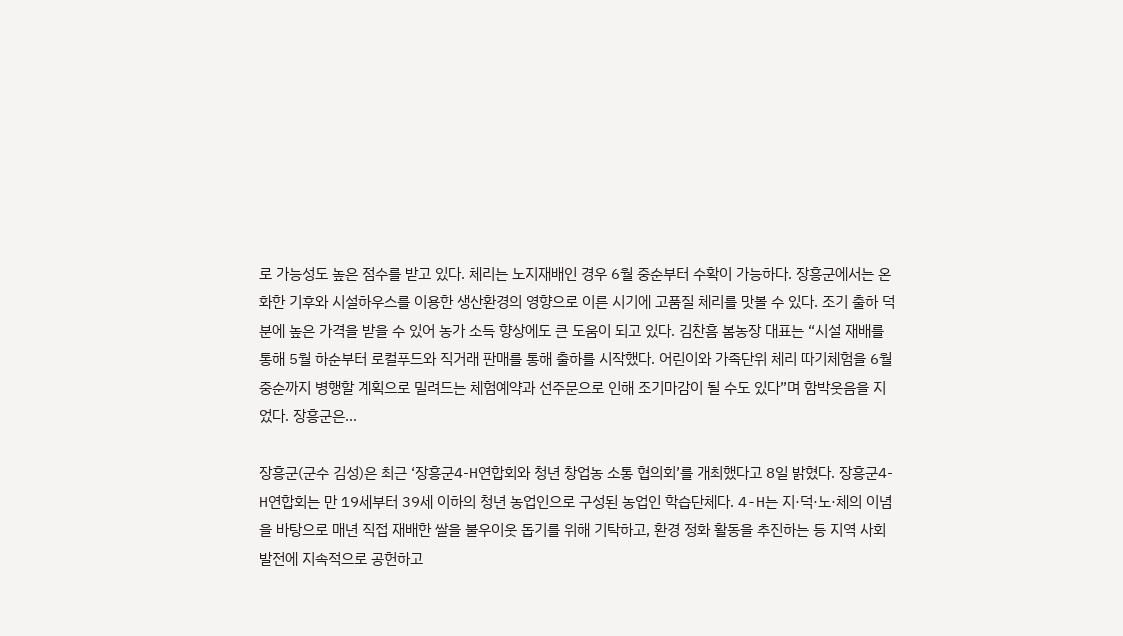로 가능성도 높은 점수를 받고 있다. 체리는 노지재배인 경우 6월 중순부터 수확이 가능하다. 장흥군에서는 온화한 기후와 시설하우스를 이용한 생산환경의 영향으로 이른 시기에 고품질 체리를 맛볼 수 있다. 조기 출하 덕분에 높은 가격을 받을 수 있어 농가 소득 향상에도 큰 도움이 되고 있다. 김찬흠 봄농장 대표는 “시설 재배를 통해 5월 하순부터 로컬푸드와 직거래 판매를 통해 출하를 시작했다. 어린이와 가족단위 체리 따기체험을 6월 중순까지 병행할 계획으로 밀려드는 체험예약과 선주문으로 인해 조기마감이 될 수도 있다”며 함박웃음을 지었다. 장흥군은...

장흥군(군수 김성)은 최근 ‘장흥군4-H연합회와 청년 창업농 소통 협의회’를 개최했다고 8일 밝혔다. 장흥군4-H연합회는 만 19세부터 39세 이하의 청년 농업인으로 구성된 농업인 학습단체다. 4-H는 지·덕·노·체의 이념을 바탕으로 매년 직접 재배한 쌀을 불우이웃 돕기를 위해 기탁하고, 환경 정화 활동을 추진하는 등 지역 사회 발전에 지속적으로 공헌하고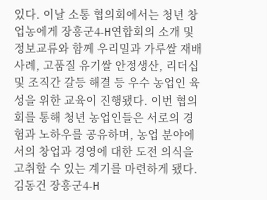있다. 이날 소통 협의회에서는 청년 창업농에게 장흥군4-H연합회의 소개 및 정보교류와 함께 우리밀과 가루쌀 재배 사례, 고품질 유기쌀 안정생산, 리더십 및 조직간 갈등 해결 등 우수 농업인 육성을 위한 교육이 진행됐다. 이번 협의회를 통해 청년 농업인들은 서로의 경험과 노하우를 공유하며, 농업 분야에서의 창업과 경영에 대한 도전 의식을 고취할 수 있는 계기를 마련하게 됐다. 김동건 장흥군4-H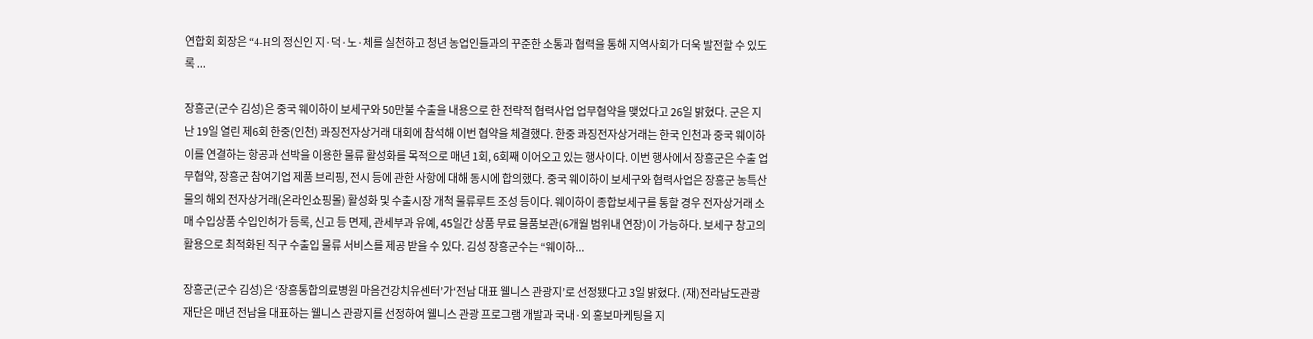연합회 회장은 “4-H의 정신인 지·덕·노·체를 실천하고 청년 농업인들과의 꾸준한 소통과 협력을 통해 지역사회가 더욱 발전할 수 있도록 ...

장흥군(군수 김성)은 중국 웨이하이 보세구와 50만불 수출을 내용으로 한 전략적 협력사업 업무협약을 맺었다고 26일 밝혔다. 군은 지난 19일 열린 제6회 한중(인천) 콰징전자상거래 대회에 참석해 이번 협약을 체결했다. 한중 콰징전자상거래는 한국 인천과 중국 웨이하이를 연결하는 항공과 선박을 이용한 물류 활성화를 목적으로 매년 1회, 6회째 이어오고 있는 행사이다. 이번 행사에서 장흥군은 수출 업무협약, 장흥군 참여기업 제품 브리핑, 전시 등에 관한 사항에 대해 동시에 합의했다. 중국 웨이하이 보세구와 협력사업은 장흥군 농특산물의 해외 전자상거래(온라인쇼핑몰) 활성화 및 수출시장 개척 물류루트 조성 등이다. 웨이하이 종합보세구를 통할 경우 전자상거래 소매 수입상품 수입인허가 등록, 신고 등 면제, 관세부과 유예, 45일간 상품 무료 물품보관(6개월 범위내 연장)이 가능하다. 보세구 창고의 활용으로 최적화된 직구 수출입 물류 서비스를 제공 받을 수 있다. 김성 장흥군수는 “웨이하...

장흥군(군수 김성)은 ‘장흥통합의료병원 마음건강치유센터’가‘전남 대표 웰니스 관광지’로 선정됐다고 3일 밝혔다. (재)전라남도관광재단은 매년 전남을 대표하는 웰니스 관광지를 선정하여 웰니스 관광 프로그램 개발과 국내·외 홍보마케팅을 지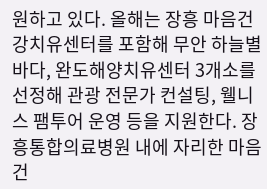원하고 있다. 올해는 장흥 마음건강치유센터를 포함해 무안 하늘별바다, 완도해양치유센터 3개소를 선정해 관광 전문가 컨설팅, 웰니스 팸투어 운영 등을 지원한다. 장흥통합의료병원 내에 자리한 마음건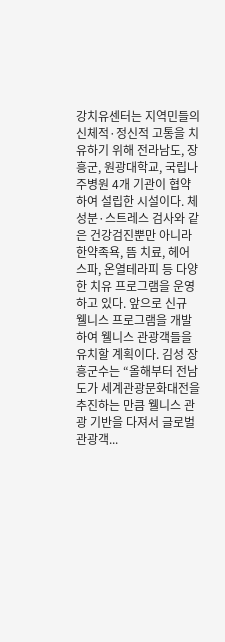강치유센터는 지역민들의 신체적·정신적 고통을 치유하기 위해 전라남도, 장흥군, 원광대학교, 국립나주병원 4개 기관이 협약하여 설립한 시설이다. 체성분·스트레스 검사와 같은 건강검진뿐만 아니라 한약족욕, 뜸 치료, 헤어 스파, 온열테라피 등 다양한 치유 프로그램을 운영하고 있다. 앞으로 신규 웰니스 프로그램을 개발하여 웰니스 관광객들을 유치할 계획이다. 김성 장흥군수는 “올해부터 전남도가 세계관광문화대전을 추진하는 만큼 웰니스 관광 기반을 다져서 글로벌 관광객...